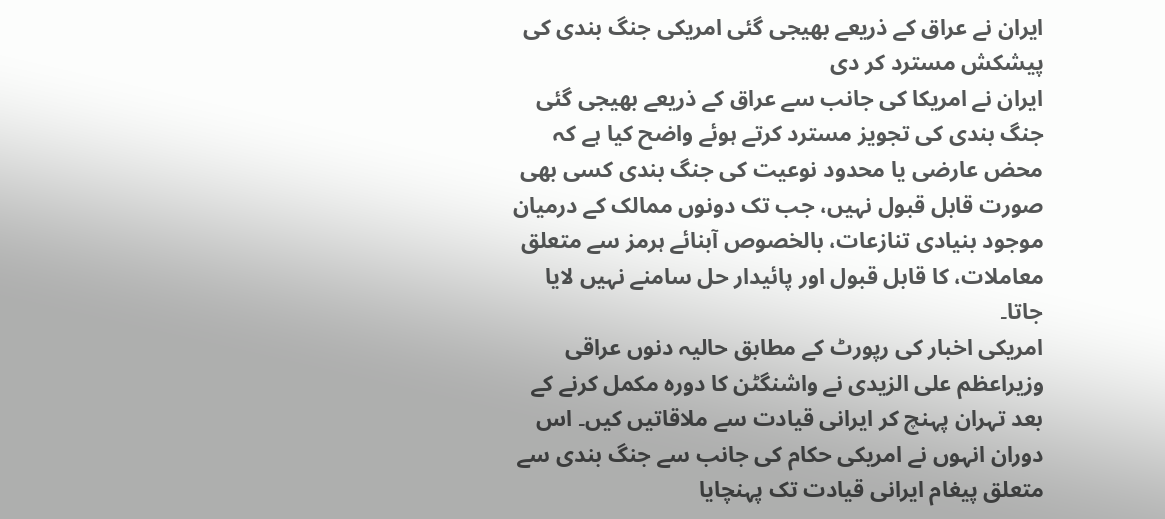ایران نے عراق کے ذریعے بھیجی گئی امریکی جنگ بندی کی پیشکش مسترد کر دی
ایران نے امریکا کی جانب سے عراق کے ذریعے بھیجی گئی جنگ بندی کی تجویز مسترد کرتے ہوئے واضح کیا ہے کہ محض عارضی یا محدود نوعیت کی جنگ بندی کسی بھی صورت قابل قبول نہیں، جب تک دونوں ممالک کے درمیان موجود بنیادی تنازعات، بالخصوص آبنائے ہرمز سے متعلق معاملات، کا قابل قبول اور پائیدار حل سامنے نہیں لایا جاتا۔
امریکی اخبار کی رپورٹ کے مطابق حالیہ دنوں عراقی وزیراعظم علی الزیدی نے واشنگٹن کا دورہ مکمل کرنے کے بعد تہران پہنچ کر ایرانی قیادت سے ملاقاتیں کیں۔ اس دوران انہوں نے امریکی حکام کی جانب سے جنگ بندی سے متعلق پیغام ایرانی قیادت تک پہنچایا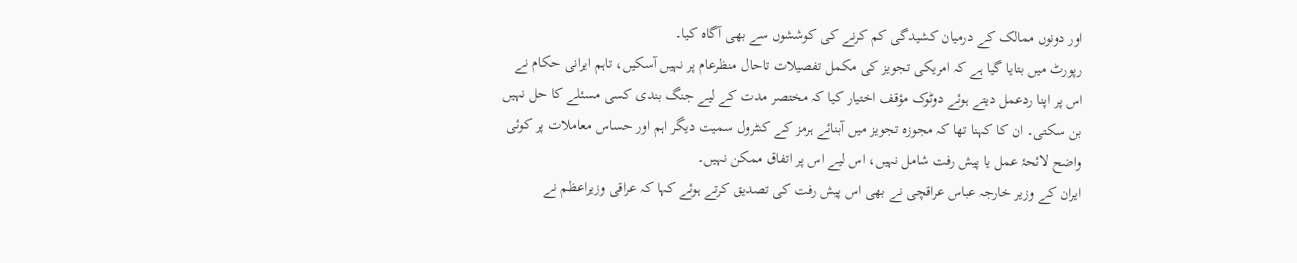اور دونوں ممالک کے درمیان کشیدگی کم کرنے کی کوششوں سے بھی آگاہ کیا۔
رپورٹ میں بتایا گیا ہے کہ امریکی تجویز کی مکمل تفصیلات تاحال منظرعام پر نہیں آسکیں، تاہم ایرانی حکام نے اس پر اپنا ردعمل دیتے ہوئے دوٹوک مؤقف اختیار کیا کہ مختصر مدت کے لیے جنگ بندی کسی مسئلے کا حل نہیں بن سکتی۔ ان کا کہنا تھا کہ مجوزہ تجویز میں آبنائے ہرمز کے کنٹرول سمیت دیگر اہم اور حساس معاملات پر کوئی واضح لائحۂ عمل یا پیش رفت شامل نہیں، اس لیے اس پر اتفاق ممکن نہیں۔
ایران کے وزیر خارجہ عباس عراقچی نے بھی اس پیش رفت کی تصدیق کرتے ہوئے کہا کہ عراقی وزیراعظم نے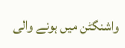واشنگٹن میں ہونے والی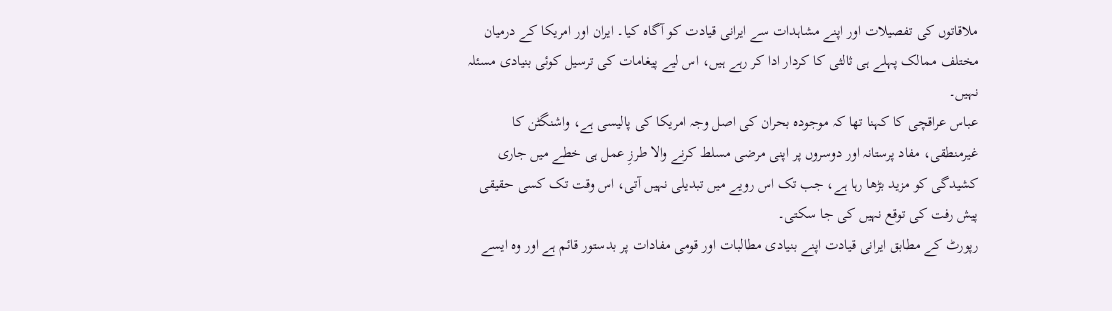ملاقاتوں کی تفصیلات اور اپنے مشاہدات سے ایرانی قیادت کو آگاہ کیا۔ ایران اور امریکا کے درمیان مختلف ممالک پہلے ہی ثالثی کا کردار ادا کر رہے ہیں، اس لیے پیغامات کی ترسیل کوئی بنیادی مسئلہ نہیں۔
عباس عراقچی کا کہنا تھا کہ موجودہ بحران کی اصل وجہ امریکا کی پالیسی ہے، واشنگٹن کا غیرمنطقی، مفاد پرستانہ اور دوسروں پر اپنی مرضی مسلط کرنے والا طرزِ عمل ہی خطے میں جاری کشیدگی کو مزید بڑھا رہا ہے، جب تک اس رویے میں تبدیلی نہیں آتی، اس وقت تک کسی حقیقی پیش رفت کی توقع نہیں کی جا سکتی۔
رپورٹ کے مطابق ایرانی قیادت اپنے بنیادی مطالبات اور قومی مفادات پر بدستور قائم ہے اور وہ ایسے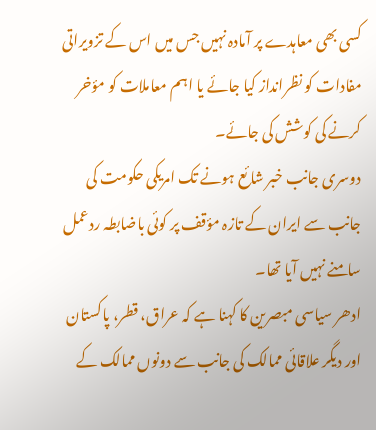کسی بھی معاہدے پر آمادہ نہیں جس میں اس کے تزویراتی مفادات کو نظرانداز کیا جائے یا اہم معاملات کو مؤخر کرنے کی کوشش کی جائے۔
دوسری جانب خبر شائع ہونے تک امریکی حکومت کی جانب سے ایران کے تازہ مؤقف پر کوئی باضابطہ ردعمل سامنے نہیں آیا تھا۔
ادھر سیاسی مبصرین کا کہنا ہے کہ عراق، قطر، پاکستان اور دیگر علاقائی ممالک کی جانب سے دونوں ممالک کے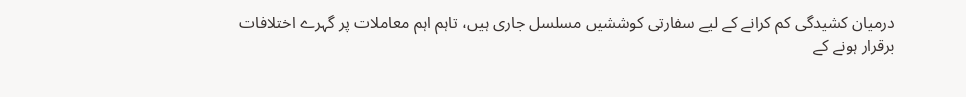درمیان کشیدگی کم کرانے کے لیے سفارتی کوششیں مسلسل جاری ہیں، تاہم اہم معاملات پر گہرے اختلافات برقرار ہونے کے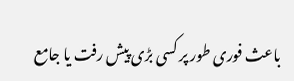باعث فوری طور پر کسی بڑی پیش رفت یا جامع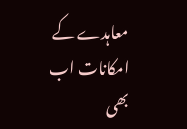معاہدے کے امکانات اب بھی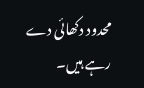محدود دکھائی دے رہے ہیں۔